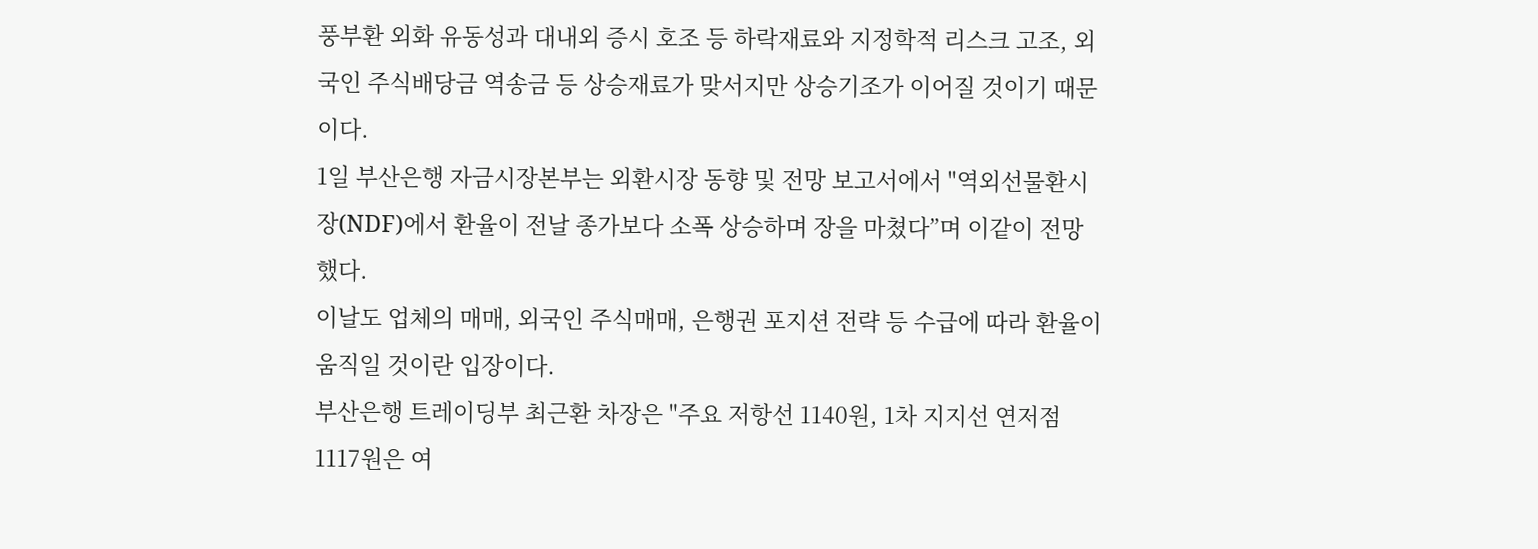풍부환 외화 유동성과 대내외 증시 호조 등 하락재료와 지정학적 리스크 고조, 외국인 주식배당금 역송금 등 상승재료가 맞서지만 상승기조가 이어질 것이기 때문이다.
1일 부산은행 자금시장본부는 외환시장 동향 및 전망 보고서에서 "역외선물환시장(NDF)에서 환율이 전날 종가보다 소폭 상승하며 장을 마쳤다”며 이같이 전망했다.
이날도 업체의 매매, 외국인 주식매매, 은행권 포지션 전략 등 수급에 따라 환율이 움직일 것이란 입장이다.
부산은행 트레이딩부 최근환 차장은 "주요 저항선 1140원, 1차 지지선 연저점 1117원은 여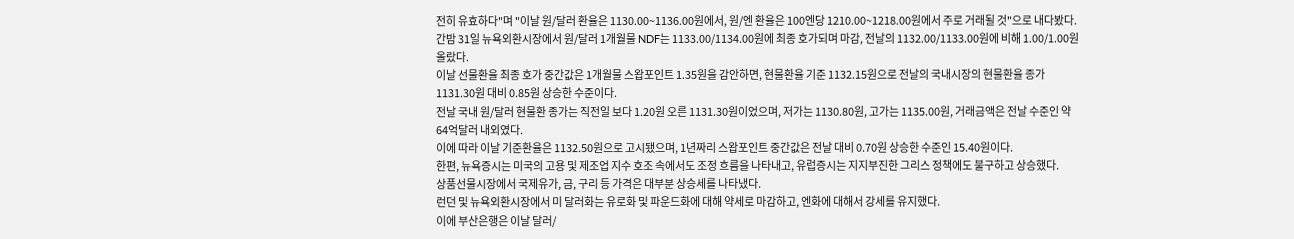전히 유효하다"며 "이날 원/달러 환율은 1130.00~1136.00원에서, 원/엔 환율은 100엔당 1210.00~1218.00원에서 주로 거래될 것"으로 내다봤다.
간밤 31일 뉴욕외환시장에서 원/달러 1개월물 NDF는 1133.00/1134.00원에 최종 호가되며 마감, 전날의 1132.00/1133.00원에 비해 1.00/1.00원 올랐다.
이날 선물환율 최종 호가 중간값은 1개월물 스왑포인트 1.35원을 감안하면, 현물환율 기준 1132.15원으로 전날의 국내시장의 현물환율 종가 1131.30원 대비 0.85원 상승한 수준이다.
전날 국내 원/달러 현물환 종가는 직전일 보다 1.20원 오른 1131.30원이었으며, 저가는 1130.80원, 고가는 1135.00원, 거래금액은 전날 수준인 약 64억달러 내외였다.
이에 따라 이날 기준환율은 1132.50원으로 고시됐으며, 1년짜리 스왑포인트 중간값은 전날 대비 0.70원 상승한 수준인 15.40원이다.
한편, 뉴욕증시는 미국의 고용 및 제조업 지수 호조 속에서도 조정 흐름을 나타내고, 유럽증시는 지지부진한 그리스 정책에도 불구하고 상승했다.
상품선물시장에서 국제유가, 금, 구리 등 가격은 대부분 상승세를 나타냈다.
런던 및 뉴욕외환시장에서 미 달러화는 유로화 및 파운드화에 대해 약세로 마감하고, 엔화에 대해서 강세를 유지했다.
이에 부산은행은 이날 달러/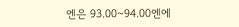엔은 93.00~94.00엔에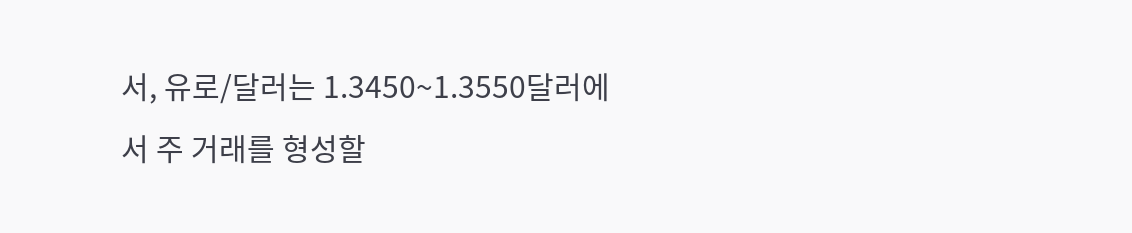서, 유로/달러는 1.3450~1.3550달러에서 주 거래를 형성할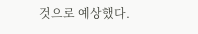것으로 예상했다.